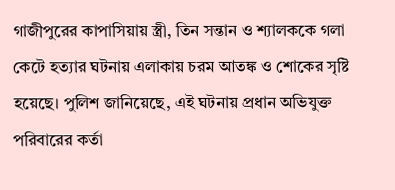গাজীপুরের কাপাসিয়ায় স্ত্রী, তিন সন্তান ও শ্যালককে গলা কেটে হত্যার ঘটনায় এলাকায় চরম আতঙ্ক ও শোকের সৃষ্টি হয়েছে। পুলিশ জানিয়েছে, এই ঘটনায় প্রধান অভিযুক্ত পরিবারের কর্তা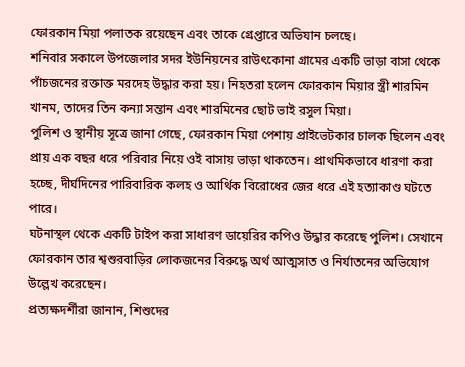ফোরকান মিয়া পলাতক রয়েছেন এবং তাকে গ্রেপ্তারে অভিযান চলছে।
শনিবার সকালে উপজেলার সদর ইউনিয়নের রাউৎকোনা গ্রামের একটি ভাড়া বাসা থেকে পাঁচজনের রক্তাক্ত মরদেহ উদ্ধার করা হয়। নিহতরা হলেন ফোরকান মিয়ার স্ত্রী শারমিন খানম, তাদের তিন কন্যা সন্তান এবং শারমিনের ছোট ভাই রসুল মিয়া।
পুলিশ ও স্থানীয় সূত্রে জানা গেছে, ফোরকান মিয়া পেশায় প্রাইভেটকার চালক ছিলেন এবং প্রায় এক বছর ধরে পরিবার নিয়ে ওই বাসায় ভাড়া থাকতেন। প্রাথমিকভাবে ধারণা করা হচ্ছে, দীর্ঘদিনের পারিবারিক কলহ ও আর্থিক বিরোধের জের ধরে এই হত্যাকাণ্ড ঘটতে পারে।
ঘটনাস্থল থেকে একটি টাইপ করা সাধারণ ডায়েরির কপিও উদ্ধার করেছে পুলিশ। সেখানে ফোরকান তার শ্বশুরবাড়ির লোকজনের বিরুদ্ধে অর্থ আত্মসাত ও নির্যাতনের অভিযোগ উল্লেখ করেছেন।
প্রত্যক্ষদর্শীরা জানান, শিশুদের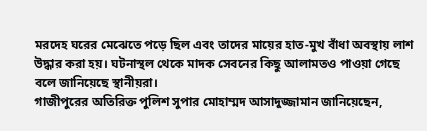মরদেহ ঘরের মেঝেতে পড়ে ছিল এবং তাদের মায়ের হাত-মুখ বাঁধা অবস্থায় লাশ উদ্ধার করা হয়। ঘটনাস্থল থেকে মাদক সেবনের কিছু আলামতও পাওয়া গেছে বলে জানিয়েছে স্থানীয়রা।
গাজীপুরের অতিরিক্ত পুলিশ সুপার মোহাম্মদ আসাদুজ্জামান জানিয়েছেন,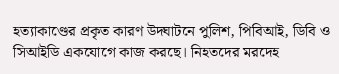হত্যাকাণ্ডের প্রকৃত কারণ উদ্ঘাটনে পুলিশ, পিবিআই, ডিবি ও সিআইডি একযোগে কাজ করছে। নিহতদের মরদেহ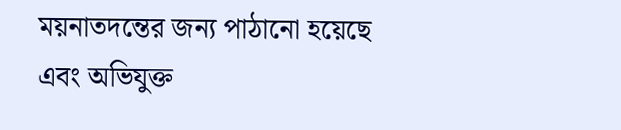ময়নাতদন্তের জন্য পাঠানো হয়েছে এবং অভিযুক্ত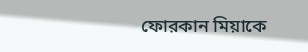ফোরকান মিয়াকে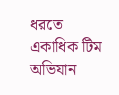ধরতে একাধিক টিম অভিযান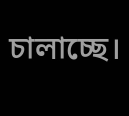চালাচ্ছে।